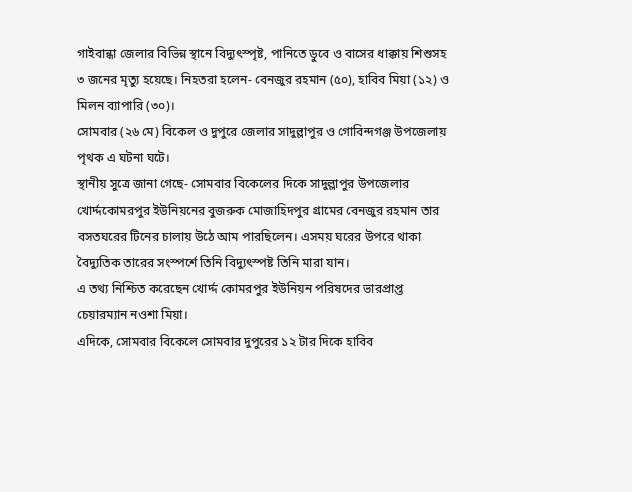গাইবান্ধা জেলার বিভিন্ন স্থানে বিদ্যুৎস্পৃষ্ট, পানিতে ডুবে ও বাসের ধাক্কায় শিশুসহ ৩ জনের মৃত্যু হয়েছে। নিহতরা হলেন- বেনজুর রহমান (৫০), হাবিব মিয়া (১২) ও মিলন ব্যাপারি (৩০)।
সোমবার (২৬ মে) বিকেল ও দুপুরে জেলার সাদুল্লাপুর ও গোবিন্দগঞ্জ উপজেলায় পৃথক এ ঘটনা ঘটে।
স্থানীয় সুত্রে জানা গেছে- সোমবার বিকেলের দিকে সাদুল্লাপুর উপজেলার খোর্দ্দকোমরপুর ইউনিয়নের বুজরুক মোজাহিদপুর গ্রামের বেনজুর রহমান তার বসতঘরের টিনের চালায় উঠে আম পারছিলেন। এসময় ঘরের উপরে থাকা বৈদ্যুতিক তারের সংস্পর্শে তিনি বিদ্যুৎস্পষ্ট তিনি মারা যান।
এ তথ্য নিশ্চিত করেছেন খোর্দ্দ কোমরপুর ইউনিয়ন পরিষদের ভারপ্রাপ্ত চেয়ারম্যান নওশা মিয়া।
এদিকে, সোমবার বিকেলে সোমবার দুপুরের ১২ টার দিকে হাবিব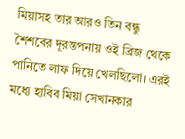মিয়াসহ তার আরও তিন বন্ধু শৈশবের দূরন্তপনায় ওই ব্রিজ থেকে পানিতে লাফ দিয়ে খেলছিলো। এরই মধ্যে হাবিব মিয়া সেখানকার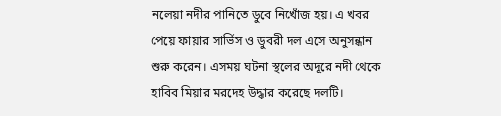নলেয়া নদীর পানিতে ডুবে নিখোঁজ হয়। এ খবর পেয়ে ফায়ার সার্ভিস ও ডুবরী দল এসে অনুসন্ধান শুরু করেন। এসময় ঘটনা স্থলের অদূরে নদী থেকে হাবিব মিয়ার মরদেহ উদ্ধার করেছে দলটি।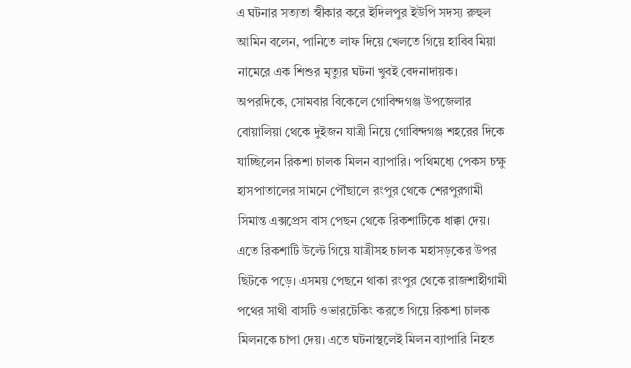এ ঘটনার সত্যতা স্বীকার করে ইদিলপুর ইউপি সদস্য রুহুল আমিন বলেন, পানিতে লাফ দিয়ে খেলতে গিয়ে হাবিব মিয়া নামেরে এক শিশুর মৃত্যুর ঘটনা খুবই বেদনাদায়ক।
অপরদিকে, সোমবার বিকেলে গোবিন্দগঞ্জ উপজেলার বোয়ালিয়া থেকে দুইজন যাত্রী নিয়ে গোবিন্দগঞ্জ শহরের দিকে যাচ্ছিলেন রিকশা চালক মিলন ব্যাপারি। পথিমধ্যে পেকস চক্ষু হাসপাতালের সামনে পৌঁছালে রংপুর থেকে শেরপুরগামী সিমান্ত এক্সপ্রেস বাস পেছন থেকে রিকশাটিকে ধাক্কা দেয়। এতে রিকশাটি উল্টে গিয়ে যাত্রীসহ চালক মহাসড়কের উপর ছিটকে পড়ে। এসময় পেছনে থাকা রংপুর থেকে রাজশাহীগামী পথের সাথী বাসটি ওভারটেকিং করতে গিয়ে রিকশা চালক মিলনকে চাপা দেয়। এতে ঘটনাস্থলেই মিলন ব্যাপারি নিহত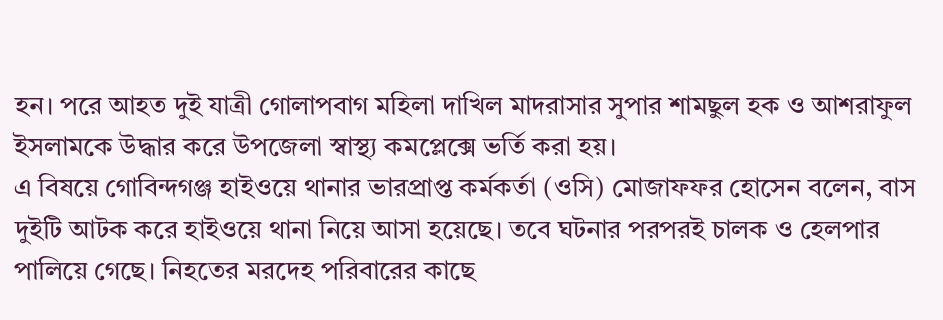হন। পরে আহত দুই যাত্রী গোলাপবাগ মহিলা দাখিল মাদরাসার সুপার শামছুল হক ও আশরাফুল ইসলামকে উদ্ধার করে উপজেলা স্বাস্থ্য কমপ্লেক্সে ভর্তি করা হয়।
এ বিষয়ে গোবিন্দগঞ্জ হাইওয়ে থানার ভারপ্রাপ্ত কর্মকর্তা (ওসি) মোজাফফর হোসেন বলেন, বাস দুইটি আটক করে হাইওয়ে থানা নিয়ে আসা হয়েছে। তবে ঘটনার পরপরই চালক ও হেলপার পালিয়ে গেছে। নিহতের মরদেহ পরিবারের কাছে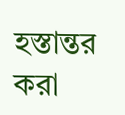হস্তান্তর করা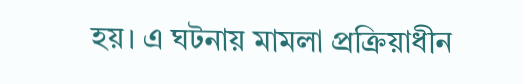হয়। এ ঘটনায় মামলা প্রক্রিয়াধীন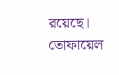রয়েছে।
তোফায়েল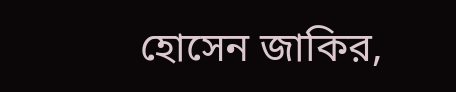হোসেন জাকির,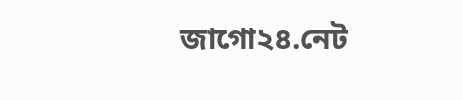জাগো২৪.নেট